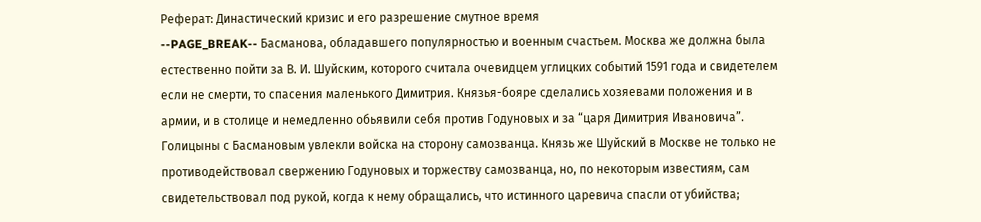Реферат: Династический кризис и его разрешение смутное время
--PAGE_BREAK-- Басманова, обладавшего популярностью и военным счастьем. Москва же должна была естественно пойти за В. И. Шуйским, которого считала очевидцем углицких событий 1591 года и свидетелем если не смерти, то спасения маленького Димитрия. Князья-бояре сделались хозяевами положения и в армии, и в столице и немедленно обьявили себя против Годуновых и за “царя Димитрия Ивановича”. Голицыны с Басмановым увлекли войска на сторону самозванца. Князь же Шуйский в Москве не только не противодействовал свержению Годуновых и торжеству самозванца, но, по некоторым известиям, сам свидетельствовал под рукой, когда к нему обращались, что истинного царевича спасли от убийства;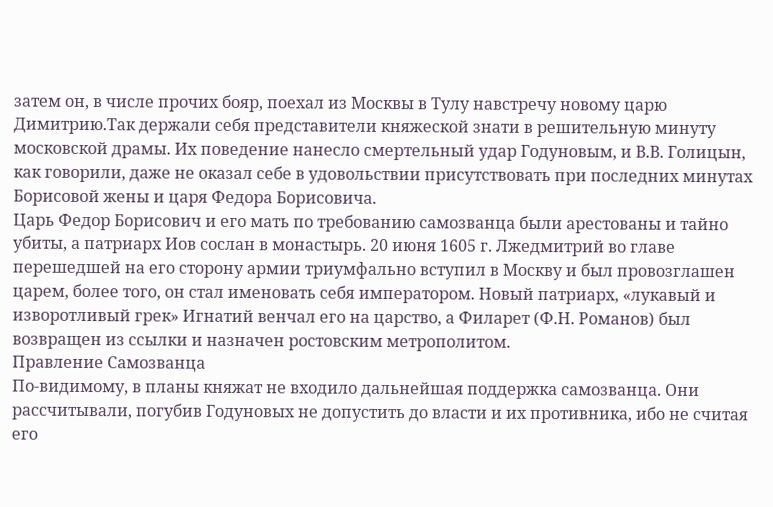затем он, в числе прочих бояр, поехал из Москвы в Тулу навстречу новому царю Димитрию.Так держали себя представители княжеской знати в решительную минуту московской драмы. Их поведение нанесло смертельный удар Годуновым, и В.В. Голицын, как говорили, даже не оказал себе в удовольствии присутствовать при последних минутах Борисовой жены и царя Федора Борисовича.
Царь Федор Борисович и его мать по требованию самозванца были арестованы и тайно убиты, а патриарх Иов сослан в монастырь. 20 июня 1605 г. Лжедмитрий во главе перешедшей на его сторону армии триумфально вступил в Москву и был провозглашен царем, более того, он стал именовать себя императором. Новый патриарх, «лукавый и изворотливый грек» Игнатий венчал его на царство, а Филарет (Ф.Н. Романов) был возвращен из ссылки и назначен ростовским метрополитом.
Правление Самозванца
По-видимому, в планы княжат не входило дальнейшая поддержка самозванца. Они рассчитывали, погубив Годуновых не допустить до власти и их противника, ибо не считая его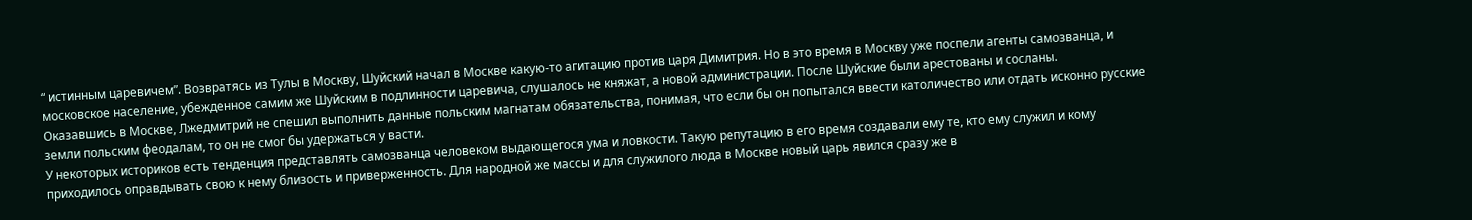“ истинным царевичем”. Возвратясь из Тулы в Москву, Шуйский начал в Москве какую-то агитацию против царя Димитрия. Но в это время в Москву уже поспели агенты самозванца, и московское население, убежденное самим же Шуйским в подлинности царевича, слушалось не княжат, а новой администрации. После Шуйские были арестованы и сосланы.
Оказавшись в Москве, Лжедмитрий не спешил выполнить данные польским магнатам обязательства, понимая, что если бы он попытался ввести католичество или отдать исконно русские земли польским феодалам, то он не смог бы удержаться у васти.
У некоторых историков есть тенденция представлять самозванца человеком выдающегося ума и ловкости. Такую репутацию в его время создавали ему те, кто ему служил и кому приходилось оправдывать свою к нему близость и приверженность. Для народной же массы и для служилого люда в Москве новый царь явился сразу же в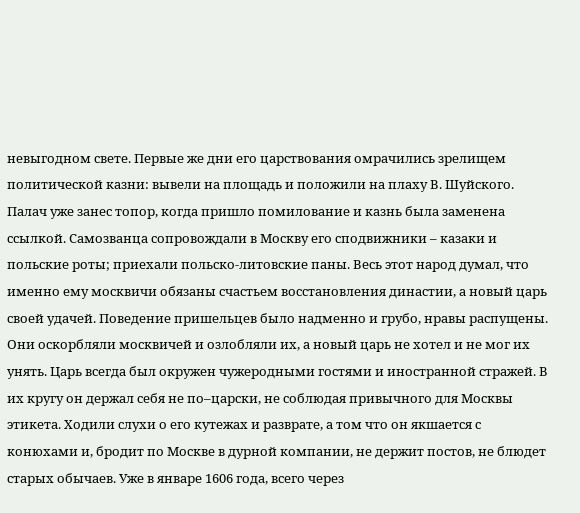невыгодном свете. Первые же дни его царствования омрачились зрелищем политической казни: вывели на площадь и положили на плаху В. Шуйского. Палач уже занес топор, когда пришло помилование и казнь была заменена ссылкой. Самозванца сопровождали в Москву его сподвижники – казаки и польские роты; приехали польско-литовские паны. Весь этот народ думал, что именно ему москвичи обязаны счастьем восстановления династии, а новый царь своей удачей. Поведение пришельцев было надменно и грубо, нравы распущены. Они оскорбляли москвичей и озлобляли их, а новый царь не хотел и не мог их унять. Царь всегда был окружен чужеродными гостями и иностранной стражей. В их кругу он держал себя не по–царски, не соблюдая привычного для Москвы этикета. Ходили слухи о его кутежах и разврате, а том что он якшается с конюхами и, бродит по Москве в дурной компании, не держит постов, не блюдет старых обычаев. Уже в январе 1606 года, всего через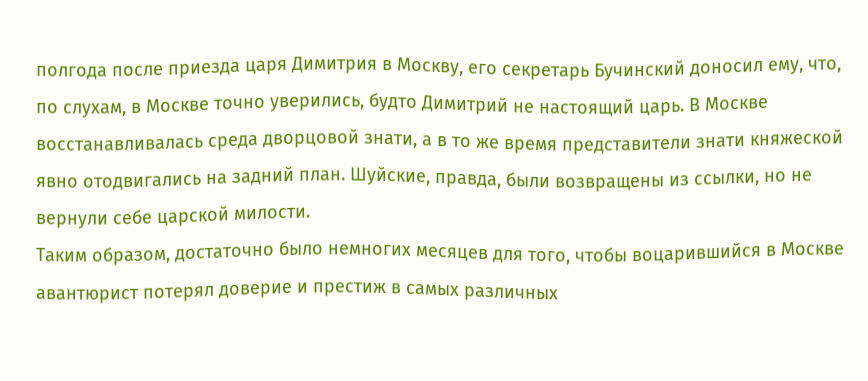полгода после приезда царя Димитрия в Москву, его секретарь Бучинский доносил ему, что, по слухам, в Москве точно уверились, будто Димитрий не настоящий царь. В Москве восстанавливалась среда дворцовой знати, а в то же время представители знати княжеской явно отодвигались на задний план. Шуйские, правда, были возвращены из ссылки, но не вернули себе царской милости.
Таким образом, достаточно было немногих месяцев для того, чтобы воцарившийся в Москве авантюрист потерял доверие и престиж в самых различных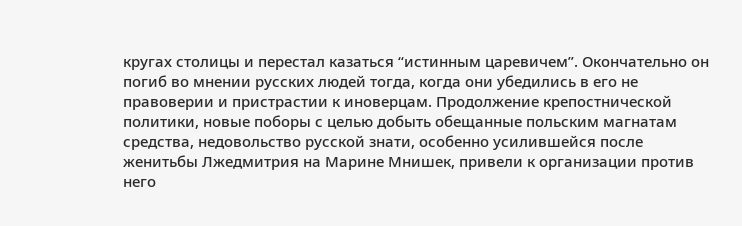кругах столицы и перестал казаться “истинным царевичем”. Окончательно он погиб во мнении русских людей тогда, когда они убедились в его не правоверии и пристрастии к иноверцам. Продолжение крепостнической политики, новые поборы с целью добыть обещанные польским магнатам средства, недовольство русской знати, особенно усилившейся после женитьбы Лжедмитрия на Марине Мнишек, привели к организации против него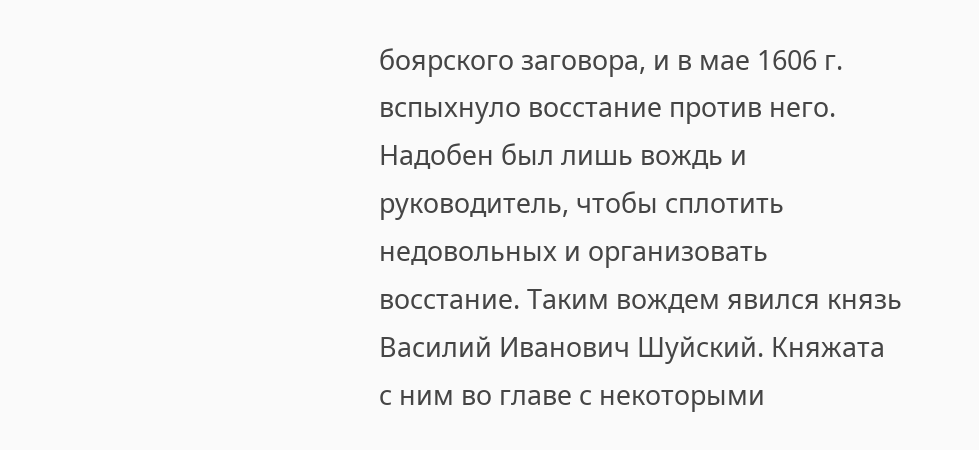боярского заговора, и в мае 1606 г. вспыхнуло восстание против него. Надобен был лишь вождь и руководитель, чтобы сплотить недовольных и организовать восстание. Таким вождем явился князь Василий Иванович Шуйский. Княжата с ним во главе с некоторыми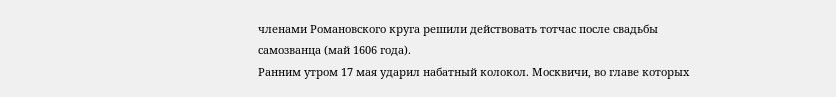членами Романовского круга решили действовать тотчас после свадьбы самозванца (май 1606 года).
Ранним утром 17 мая ударил набатный колокол. Москвичи, во главе которых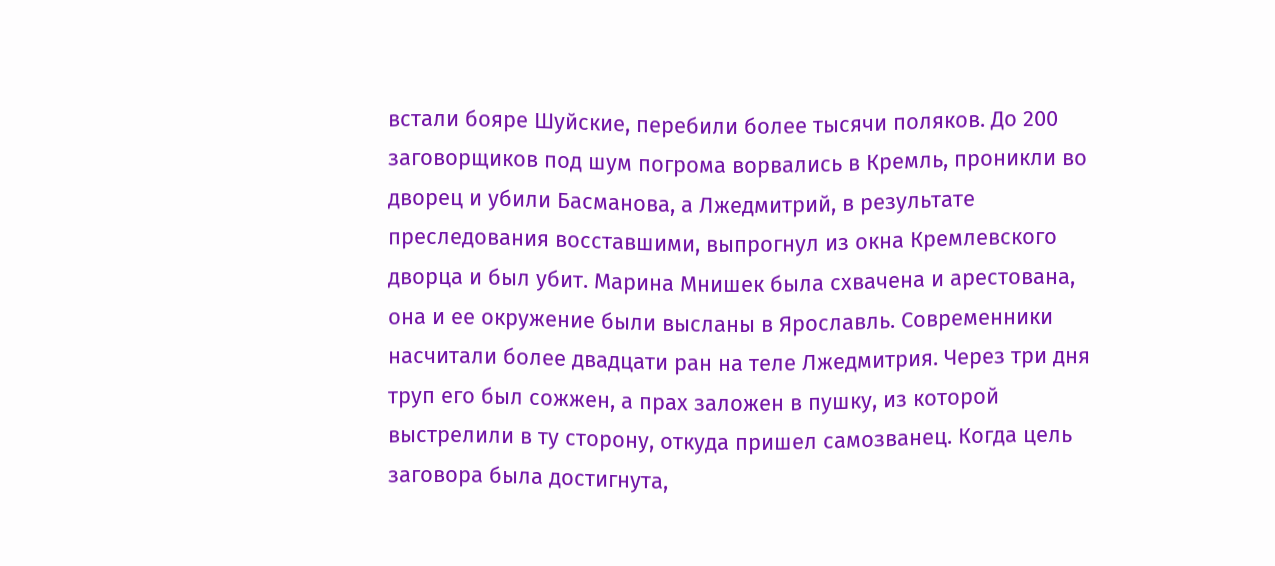встали бояре Шуйские, перебили более тысячи поляков. До 200 заговорщиков под шум погрома ворвались в Кремль, проникли во дворец и убили Басманова, а Лжедмитрий, в результате преследования восставшими, выпрогнул из окна Кремлевского дворца и был убит. Марина Мнишек была схвачена и арестована, она и ее окружение были высланы в Ярославль. Современники насчитали более двадцати ран на теле Лжедмитрия. Через три дня труп его был сожжен, а прах заложен в пушку, из которой выстрелили в ту сторону, откуда пришел самозванец. Когда цель заговора была достигнута,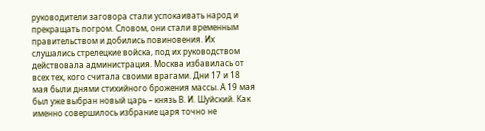руководители заговора стали успокаивать народ и прекращать погром. Словом, они стали временным правительством и добились повиновения. Их слушались стрелецкие войска, под их руководством действовала администрация. Москва избавилась от всех тех, кого считала своими врагами. Дни 17 и 18 мая были днями стихийного брожения массы. А 19 мая был уже выбран новый царь – князь В. И. Шуйский. Как именно совершилось избрание царя точно не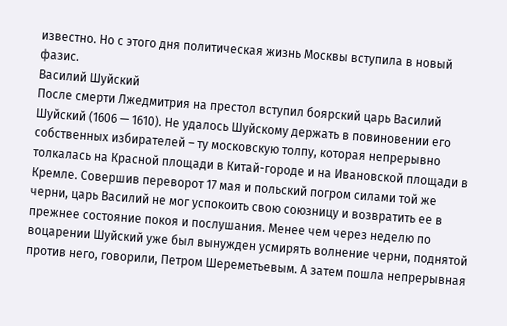известно. Но с этого дня политическая жизнь Москвы вступила в новый фазис.
Василий Шуйский
После смерти Лжедмитрия на престол вступил боярский царь Василий Шуйский (1606 — 1610). Не удалось Шуйскому держать в повиновении его собственных избирателей – ту московскую толпу, которая непрерывно толкалась на Красной площади в Китай-городе и на Ивановской площади в Кремле. Совершив переворот 17 мая и польский погром силами той же черни, царь Василий не мог успокоить свою союзницу и возвратить ее в прежнее состояние покоя и послушания. Менее чем через неделю по воцарении Шуйский уже был вынужден усмирять волнение черни, поднятой против него, говорили, Петром Шереметьевым. А затем пошла непрерывная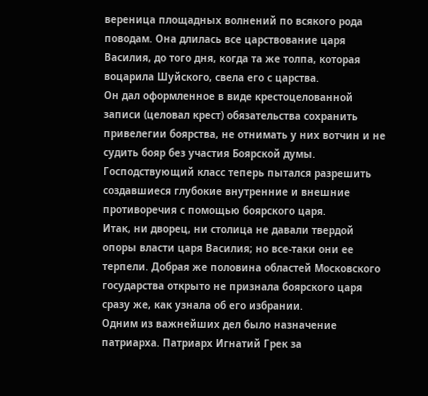вереница площадных волнений по всякого рода поводам. Она длилась все царствование царя Василия, до того дня, когда та же толпа, которая воцарила Шуйского, свела его с царства.
Он дал оформленное в виде крестоцелованной записи (целовал крест) обязательства сохранить привелегии боярства, не отнимать у них вотчин и не судить бояр без участия Боярской думы. Господствующий класс теперь пытался разрешить создавшиеся глубокие внутренние и внешние противоречия с помощью боярского царя.
Итак, ни дворец, ни столица не давали твердой опоры власти царя Василия; но все-таки они ее терпели. Добрая же половина областей Московского государства открыто не признала боярского царя сразу же, как узнала об его избрании.
Одним из важнейших дел было назначение патриарха. Патриарх Игнатий Грек за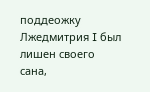поддеожку Лжедмитрия I был лишен своего сана,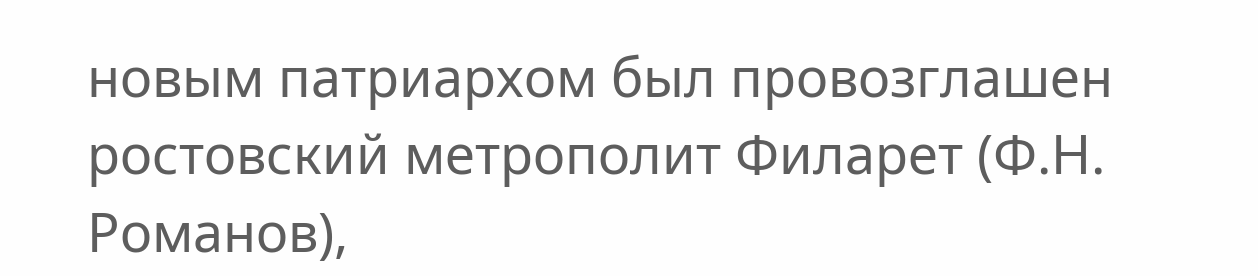новым патриархом был провозглашен ростовский метрополит Филарет (Ф.Н. Романов),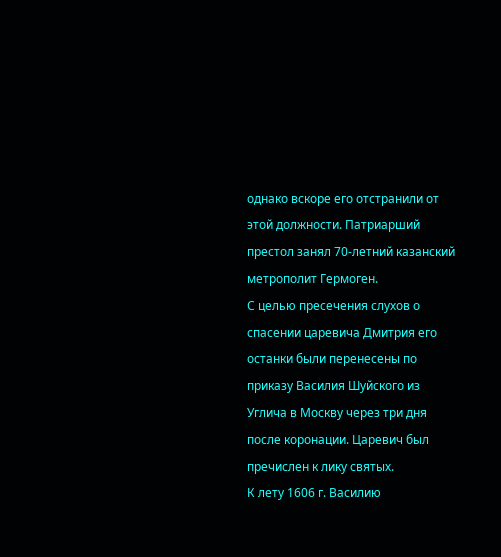однако вскоре его отстранили от этой должности. Патриарший престол занял 70-летний казанский метрополит Гермоген.
С целью пресечения слухов о спасении царевича Дмитрия его останки были перенесены по приказу Василия Шуйского из Углича в Москву через три дня после коронации. Царевич был пречислен к лику святых.
К лету 1606 г. Василию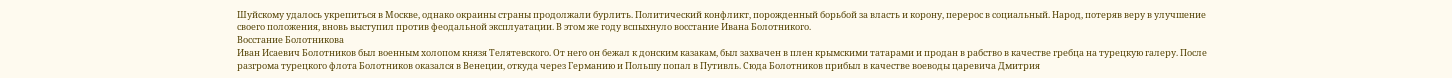Шуйскому удалось укрепиться в Москве, однако окраины страны продолжали бурлить. Политический конфликт, порожденный борьбой за власть и корону, перерос в социальный. Народ, потеряв веру в улучшение своего положения, вновь выступил против феодальной эксплуатации. В этом же году вспыхнуло восстание Ивана Болотникого.
Восстание Болотникова
Иван Исаевич Болотников был военным холопом князя Телятевского. От него он бежал к донским казакам, был захвачен в плен крымскими татарами и продан в рабство в качестве гребца на турецкую галеру. После разгрома турецкого флота Болотников оказался в Венеции, откуда через Германию и Польшу попал в Путивль. Сюда Болотников прибыл в качестве воеводы царевича Дмитрия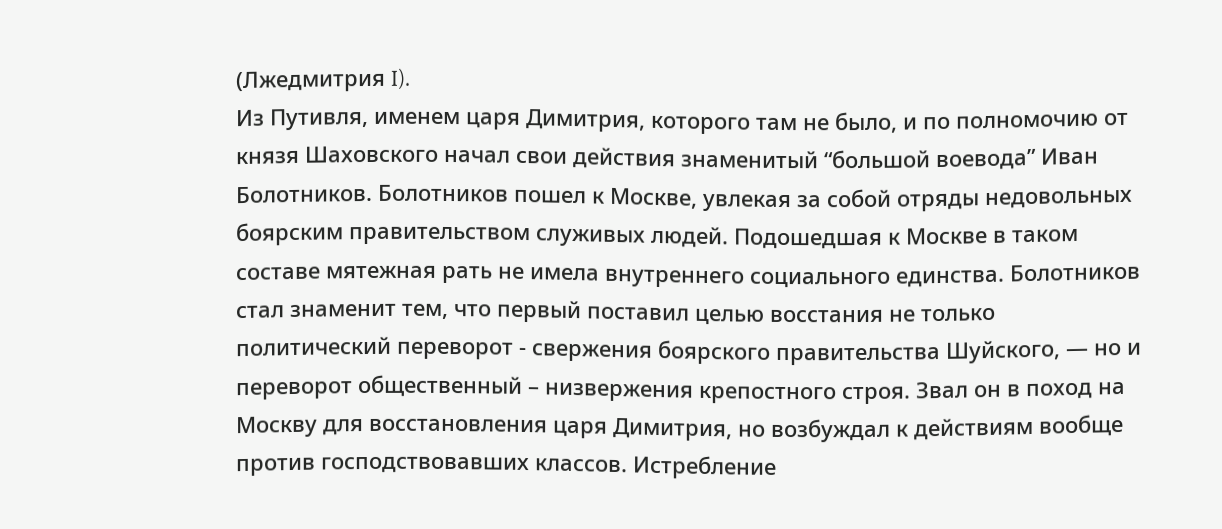(Лжедмитрия I).
Из Путивля, именем царя Димитрия, которого там не было, и по полномочию от князя Шаховского начал свои действия знаменитый “большой воевода” Иван Болотников. Болотников пошел к Москве, увлекая за собой отряды недовольных боярским правительством служивых людей. Подошедшая к Москве в таком составе мятежная рать не имела внутреннего социального единства. Болотников стал знаменит тем, что первый поставил целью восстания не только политический переворот - свержения боярского правительства Шуйского, — но и переворот общественный – низвержения крепостного строя. Звал он в поход на Москву для восстановления царя Димитрия, но возбуждал к действиям вообще против господствовавших классов. Истребление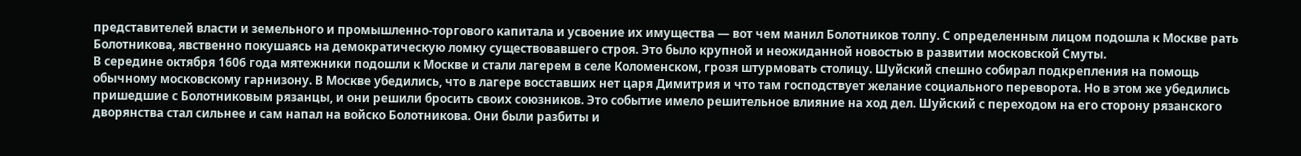представителей власти и земельного и промышленно-торгового капитала и усвоение их имущества — вот чем манил Болотников толпу. С определенным лицом подошла к Москве рать Болотникова, явственно покушаясь на демократическую ломку существовавшего строя. Это было крупной и неожиданной новостью в развитии московской Смуты.
В середине октября 1606 года мятежники подошли к Москве и стали лагерем в селе Коломенском, грозя штурмовать столицу. Шуйский спешно собирал подкрепления на помощь обычному московскому гарнизону. В Москве убедились, что в лагере восставших нет царя Димитрия и что там господствует желание социального переворота. Но в этом же убедились пришедшие с Болотниковым рязанцы, и они решили бросить своих союзников. Это событие имело решительное влияние на ход дел. Шуйский с переходом на его сторону рязанского дворянства стал сильнее и сам напал на войско Болотникова. Они были разбиты и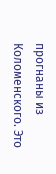прогнаны из Коломенского. Это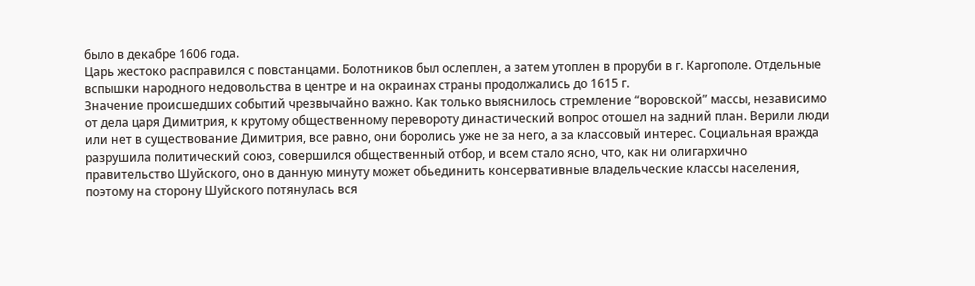было в декабре 1606 года.
Царь жестоко расправился с повстанцами. Болотников был ослеплен, а затем утоплен в проруби в г. Каргополе. Отдельные вспышки народного недовольства в центре и на окраинах страны продолжались до 1615 г.
Значение происшедших событий чрезвычайно важно. Как только выяснилось стремление “воровской” массы, независимо от дела царя Димитрия, к крутому общественному перевороту династический вопрос отошел на задний план. Верили люди или нет в существование Димитрия, все равно, они боролись уже не за него, а за классовый интерес. Социальная вражда разрушила политический союз, совершился общественный отбор, и всем стало ясно, что, как ни олигархично правительство Шуйского, оно в данную минуту может обьединить консервативные владельческие классы населения, поэтому на сторону Шуйского потянулась вся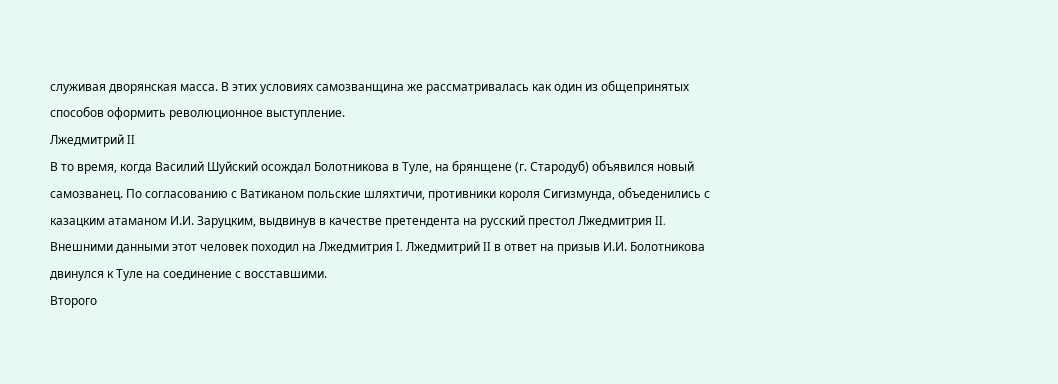служивая дворянская масса. В этих условиях самозванщина же рассматривалась как один из общепринятых способов оформить революционное выступление.
Лжедмитрий II
В то время, когда Василий Шуйский осождал Болотникова в Туле, на брянщене (г. Стародуб) объявился новый самозванец. По согласованию с Ватиканом польские шляхтичи, противники короля Сигизмунда, объеденились с казацким атаманом И.И. Заруцким, выдвинув в качестве претендента на русский престол Лжедмитрия II. Внешними данными этот человек походил на Лжедмитрия I. Лжедмитрий II в ответ на призыв И.И. Болотникова двинулся к Туле на соединение с восставшими.
Второго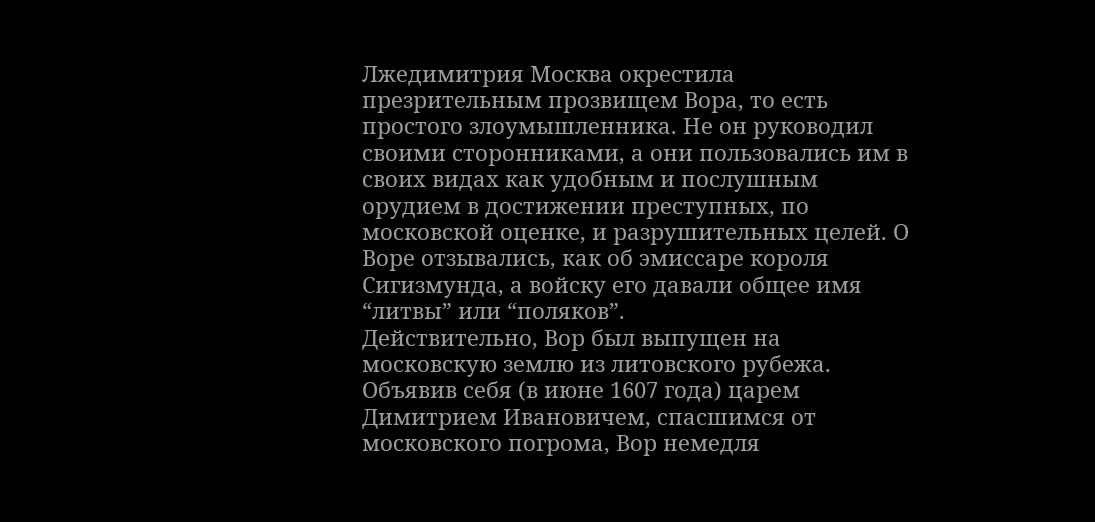Лжедимитрия Москва окрестила презрительным прозвищем Вора, то есть простого злоумышленника. Не он руководил своими сторонниками, а они пользовались им в своих видах как удобным и послушным орудием в достижении преступных, по московской оценке, и разрушительных целей. О Воре отзывались, как об эмиссаре короля Сигизмунда, а войску его давали общее имя “литвы” или “поляков”.
Действительно, Вор был выпущен на московскую землю из литовского рубежа. Объявив себя (в июне 1607 года) царем Димитрием Ивановичем, спасшимся от московского погрома, Вор немедля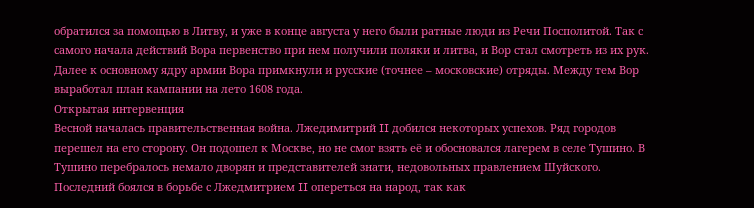обратился за помощью в Литву, и уже в конце августа у него были ратные люди из Речи Посполитой. Так с самого начала действий Вора первенство при нем получили поляки и литва, и Вор стал смотреть из их рук. Далее к основному ядру армии Вора примкнули и русские (точнее – московские) отряды. Между тем Вор выработал план кампании на лето 1608 года.
Открытая интервенция
Весной началась правительственная война. Лжедимитрий II добился некоторых успехов. Ряд городов перешел на его сторону. Он подошел к Москве, но не смог взять её и обосновался лагерем в селе Тушино. В Тушино перебралось немало дворян и представителей знати, недовольных правлением Шуйского. Последний боялся в борьбе с Лжедмитрием II опереться на народ, так как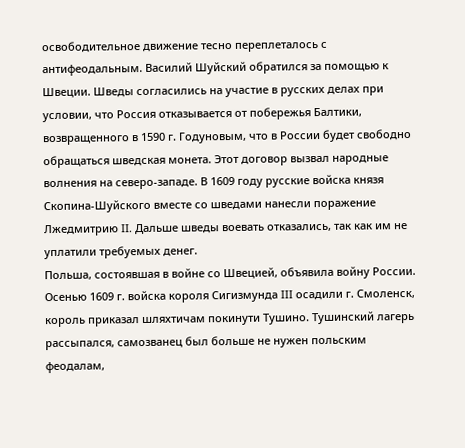освободительное движение тесно переплеталось с антифеодальным. Василий Шуйский обратился за помощью к Швеции. Шведы согласились на участие в русских делах при условии, что Россия отказывается от побережья Балтики, возвращенного в 1590 г. Годуновым, что в России будет свободно обращаться шведская монета. Этот договор вызвал народные волнения на северо-западе. В 1609 году русские войска князя Скопина-Шуйского вместе со шведами нанесли поражение Лжедмитрию II. Дальше шведы воевать отказались, так как им не уплатили требуемых денег.
Польша, состоявшая в войне со Швецией, объявила войну России. Осенью 1609 г. войска короля Сигизмунда III осадили г. Смоленск, король приказал шляхтичам покинути Тушино. Тушинский лагерь рассыпался, самозванец был больше не нужен польским феодалам,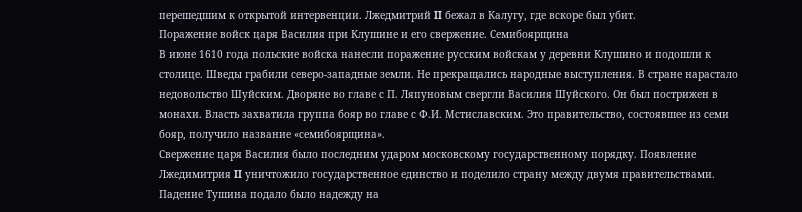перешедшим к открытой интервенции. Лжедмитрий II бежал в Калугу, где вскоре был убит.
Поражение войск царя Василия при Клушине и его свержение. Семибоярщина
В июне 1610 года польские войска нанесли поражение русским войскам у деревни Клушино и подошли к столице. Шведы грабили северо-западные земли. Не прекращались народные выступления. В стране нарастало недовольство Шуйским. Дворяне во главе с П. Ляпуновым свергли Василия Шуйского. Он был пострижен в монахи. Власть захватила группа бояр во главе с Ф.И. Мстиславским. Это правительство, состоявшее из семи бояр, получило название «семибоярщина».
Свержение царя Василия было последним ударом московскому государственному порядку. Появление Лжедимитрия II уничтожило государственное единство и поделило страну между двумя правительствами. Падение Тушина подало было надежду на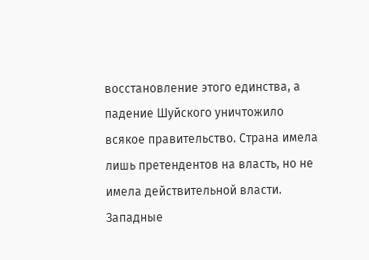восстановление этого единства, а падение Шуйского уничтожило всякое правительство. Страна имела лишь претендентов на власть, но не имела действительной власти. Западные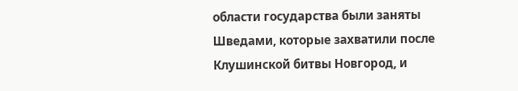области государства были заняты Шведами, которые захватили после Клушинской битвы Новгород, и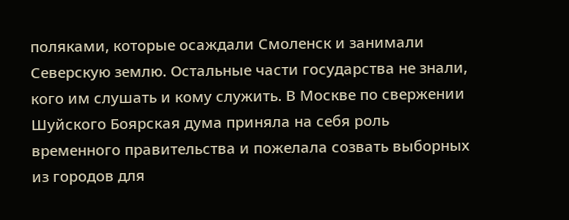поляками, которые осаждали Смоленск и занимали Северскую землю. Остальные части государства не знали, кого им слушать и кому служить. В Москве по свержении Шуйского Боярская дума приняла на себя роль временного правительства и пожелала созвать выборных из городов для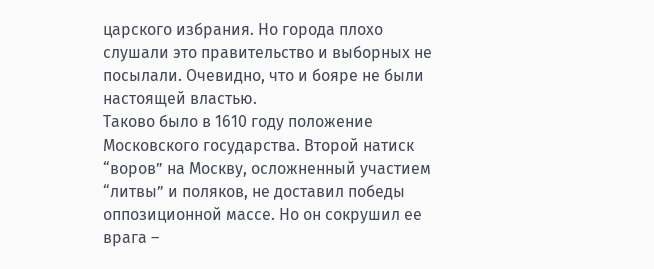царского избрания. Но города плохо слушали это правительство и выборных не посылали. Очевидно, что и бояре не были настоящей властью.
Таково было в 1610 году положение Московского государства. Второй натиск “воров” на Москву, осложненный участием “литвы” и поляков, не доставил победы оппозиционной массе. Но он сокрушил ее врага –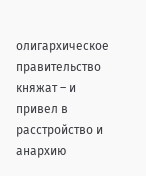олигархическое правительство княжат – и привел в расстройство и анархию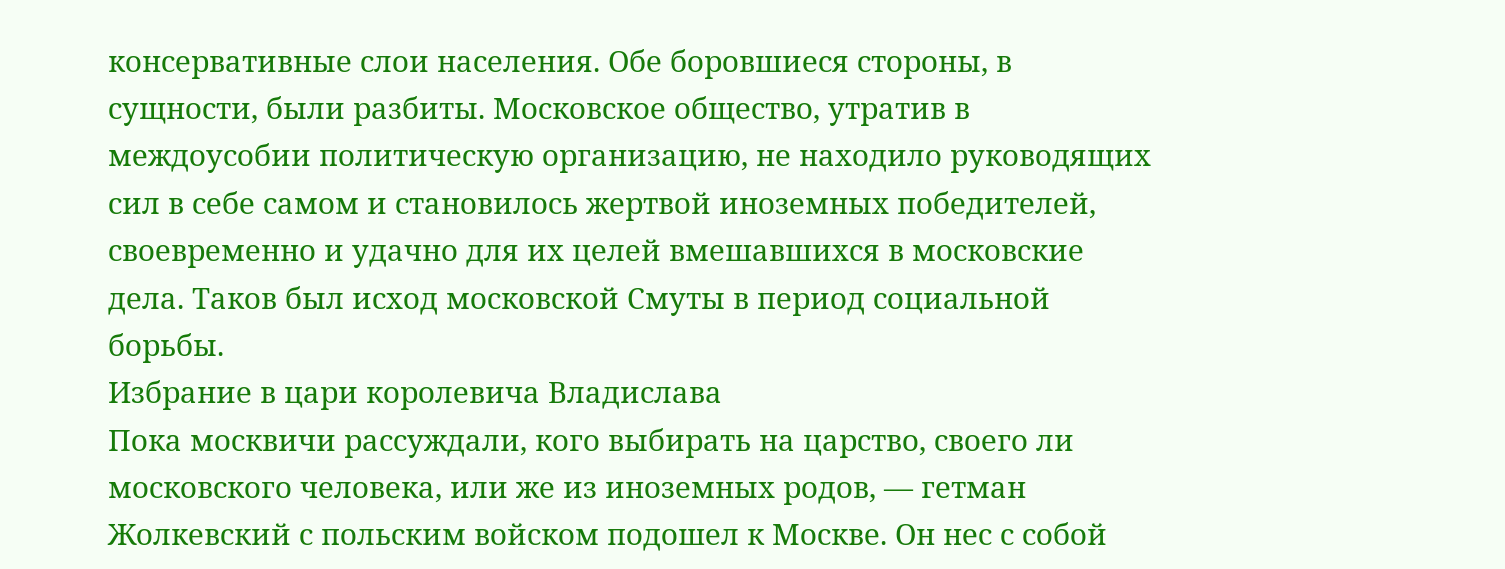консервативные слои населения. Обе боровшиеся стороны, в сущности, были разбиты. Московское общество, утратив в междоусобии политическую организацию, не находило руководящих сил в себе самом и становилось жертвой иноземных победителей, своевременно и удачно для их целей вмешавшихся в московские дела. Таков был исход московской Смуты в период социальной борьбы.
Избрание в цари королевича Владислава
Пока москвичи рассуждали, кого выбирать на царство, своего ли московского человека, или же из иноземных родов, — гетман Жолкевский с польским войском подошел к Москве. Он нес с собой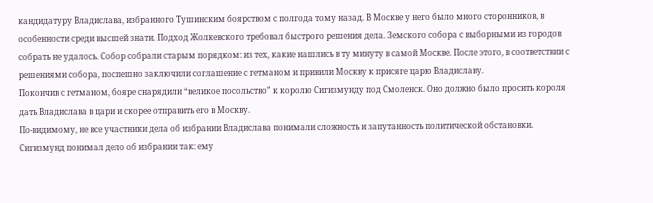кандидатуру Владислава, избранного Тушинским боярством с полгода тому назад. В Москве у него было много сторонников, в особенности среди высшей знати. Подход Жолкевского требовал быстрого решения дела. Земского собора с выборными из городов собрать не удалось. Собор собрали старым порядком: из тех, какие нашлись в ту минуту в самой Москве. После этого, в соответствии с решениями собора, поспешно заключили соглашение с гетманом и привили Москву к присяге царю Владиславу.
Покончив с гетманом, бояре снарядили “великое посольство” к королю Сигизмунду под Смоленск. Оно должно было просить короля дать Владислава в цари и скорее отправить его в Москву.
По-видимому, не все участники дела об избрании Владислава понимали сложность и запутанность политической обстановки. Сигизмунд понимал дело об избрании так: ему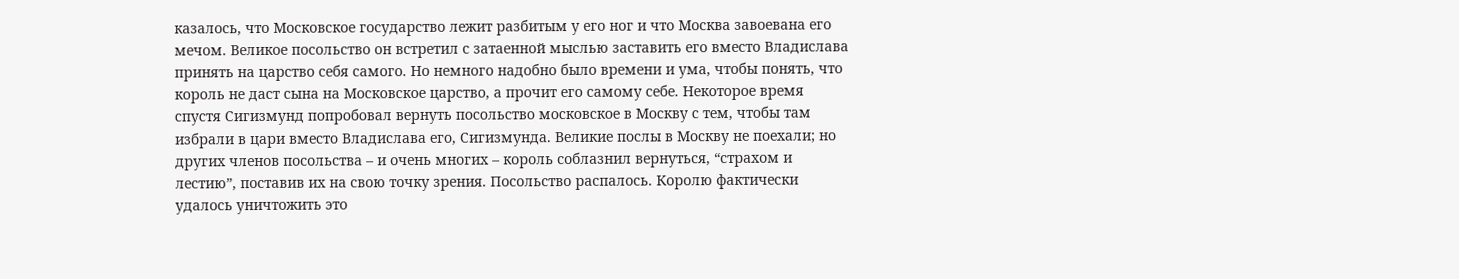казалось, что Московское государство лежит разбитым у его ног и что Москва завоевана его мечом. Великое посольство он встретил с затаенной мыслью заставить его вместо Владислава принять на царство себя самого. Но немного надобно было времени и ума, чтобы понять, что король не даст сына на Московское царство, а прочит его самому себе. Некоторое время спустя Сигизмунд попробовал вернуть посольство московское в Москву с тем, чтобы там избрали в цари вместо Владислава его, Сигизмунда. Великие послы в Москву не поехали; но других членов посольства – и очень многих – король соблазнил вернуться, “страхом и лестию”, поставив их на свою точку зрения. Посольство распалось. Королю фактически удалось уничтожить это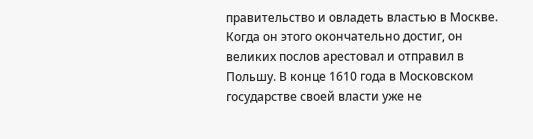правительство и овладеть властью в Москве. Когда он этого окончательно достиг, он великих послов арестовал и отправил в Польшу. В конце 1610 года в Московском государстве своей власти уже не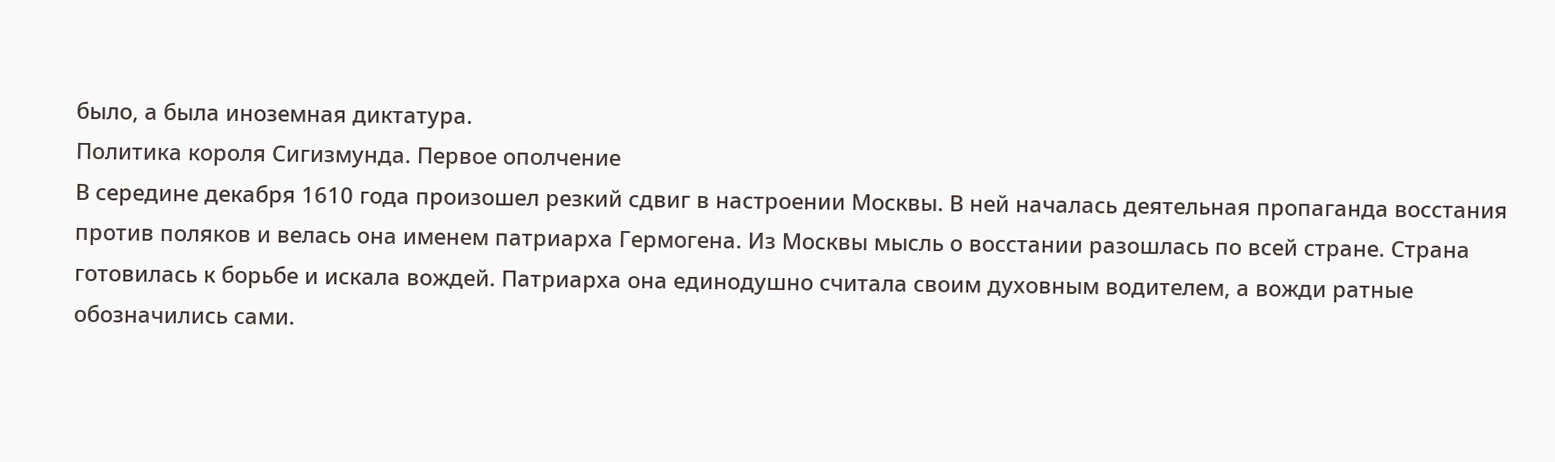было, а была иноземная диктатура.
Политика короля Сигизмунда. Первое ополчение
В середине декабря 1610 года произошел резкий сдвиг в настроении Москвы. В ней началась деятельная пропаганда восстания против поляков и велась она именем патриарха Гермогена. Из Москвы мысль о восстании разошлась по всей стране. Страна готовилась к борьбе и искала вождей. Патриарха она единодушно считала своим духовным водителем, а вожди ратные обозначились сами.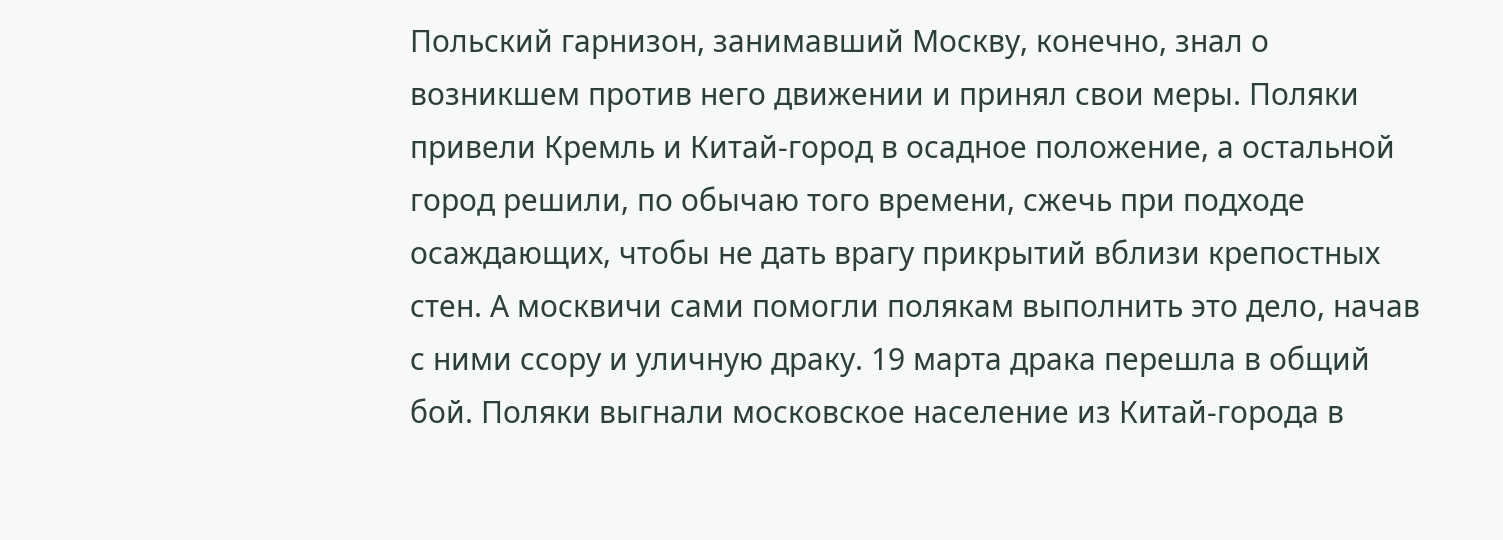Польский гарнизон, занимавший Москву, конечно, знал о возникшем против него движении и принял свои меры. Поляки привели Кремль и Китай-город в осадное положение, а остальной город решили, по обычаю того времени, сжечь при подходе осаждающих, чтобы не дать врагу прикрытий вблизи крепостных стен. А москвичи сами помогли полякам выполнить это дело, начав с ними ссору и уличную драку. 19 марта драка перешла в общий бой. Поляки выгнали московское население из Китай-города в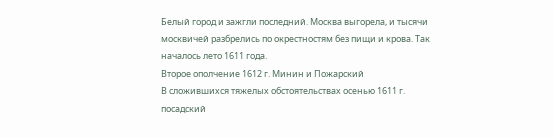Белый город и зажгли последний. Москва выгорела, и тысячи москвичей разбрелись по окрестностям без пищи и крова. Так началось лето 1611 года.
Второе ополчение 1612 г. Минин и Пожарский
В сложившихся тяжелых обстоятельствах осенью 1611 г. посадский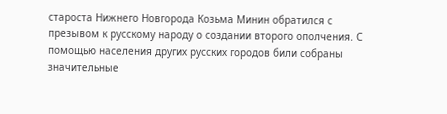староста Нижнего Новгорода Козьма Минин обратился с презывом к русскому народу о создании второго ополчения. С помощью населения других русских городов били собраны значительные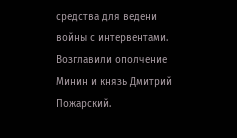средства для ведени войны с интервентами. Возглавили ополчение Минин и князь Дмитрий Пожарский.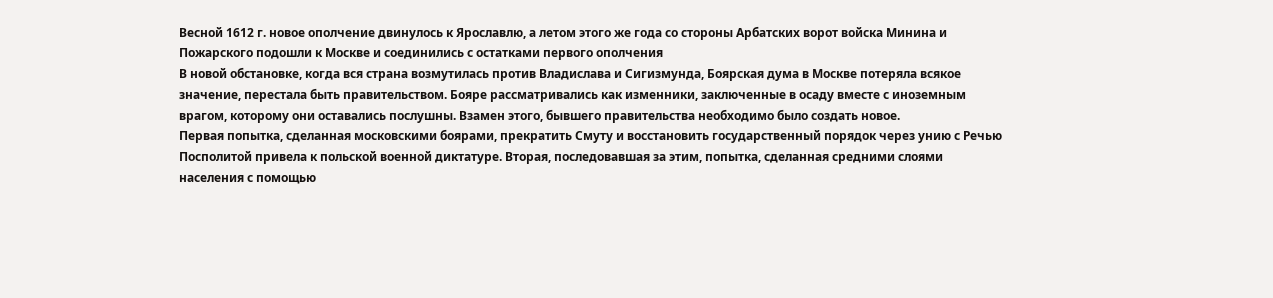Весной 1612 г. новое ополчение двинулось к Ярославлю, а летом этого же года со стороны Арбатских ворот войска Минина и Пожарского подошли к Москве и соединились с остатками первого ополчения
В новой обстановке, когда вся страна возмутилась против Владислава и Сигизмунда, Боярская дума в Москве потеряла всякое значение, перестала быть правительством. Бояре рассматривались как изменники, заключенные в осаду вместе с иноземным врагом, которому они оставались послушны. Взамен этого, бывшего правительства необходимо было создать новое.
Первая попытка, сделанная московскими боярами, прекратить Смуту и восстановить государственный порядок через унию с Речью Посполитой привела к польской военной диктатуре. Вторая, последовавшая за этим, попытка, сделанная средними слоями населения с помощью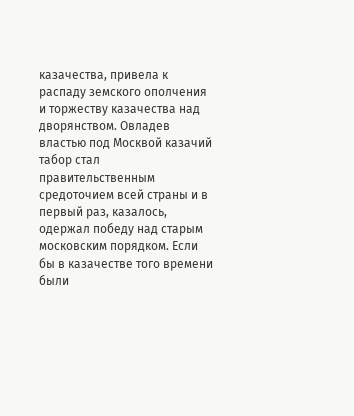казачества, привела к распаду земского ополчения и торжеству казачества над дворянством. Овладев властью под Москвой казачий табор стал правительственным средоточием всей страны и в первый раз, казалось, одержал победу над старым московским порядком. Если бы в казачестве того времени были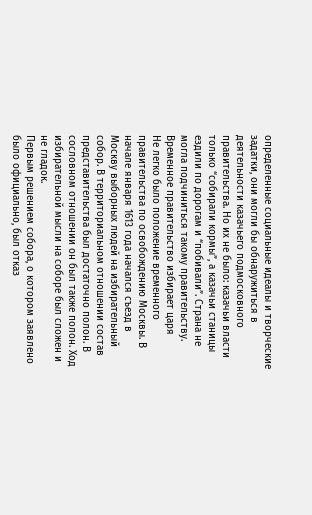определенные социальные идеалы и творческие задатки, они могли бы обнаружиться в деятельности казачьего подмосковного правительства. Но их не было: казачьи власти только “собирали кормы”, а казачьи станицы ездили по дорогам и “побивали”. Страна не могла подчиниться такому правительству.
Временное правительство избирает царя
Не легко было положение временного правительства по освобождению Москвы. В начале января 1613 года начался съезд в Москву выборных людей на избирательный собор. В территориальном отношении состав представительства был достаточно полон. В сословном отношении он был также полон. Ход избирательной мысли на соборе был сложен и не гладок.
Первым решением собора, о котором заявлено было официально, был отказ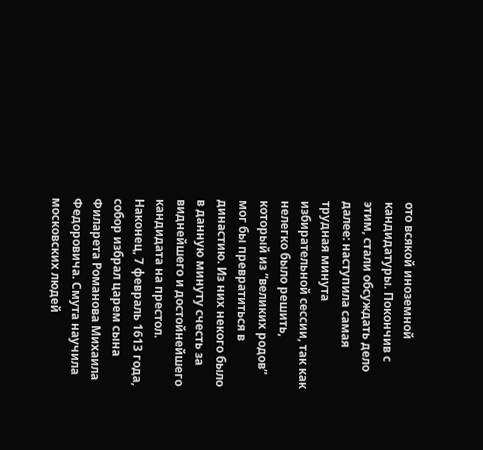ото всякой иноземной кандидатуры. Покончив с этим, стали обсуждать дело далее: наступила самая трудная минута избирательной сессии, так как нелегко было решить, который из “великих родов” мог бы превратиться в династию. Из них некого было в данную минуту счесть за виднейшего и достойнейшего кандидата на престол.
Наконец, 7 февраль 1613 года, собор избрал царем сына Филарета Романова Михаила Федоровича. Смута научила московских людей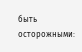быть осторожными: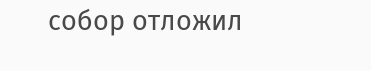собор отложил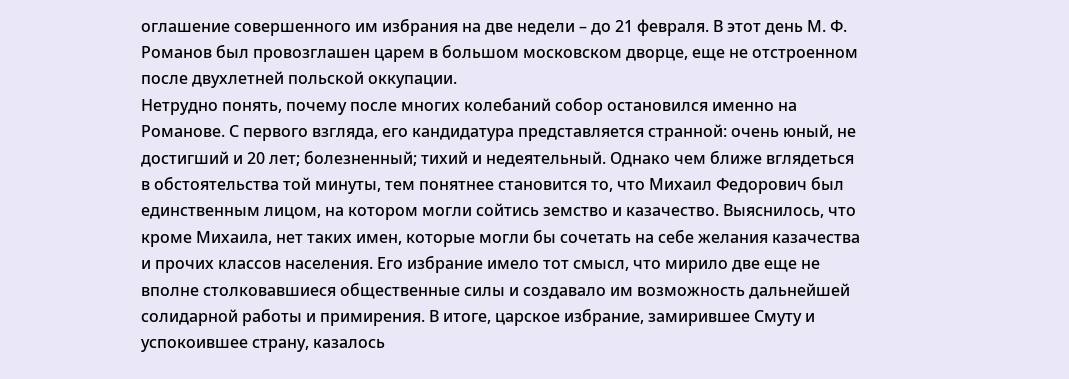оглашение совершенного им избрания на две недели – до 21 февраля. В этот день М. Ф. Романов был провозглашен царем в большом московском дворце, еще не отстроенном после двухлетней польской оккупации.
Нетрудно понять, почему после многих колебаний собор остановился именно на Романове. С первого взгляда, его кандидатура представляется странной: очень юный, не достигший и 20 лет; болезненный; тихий и недеятельный. Однако чем ближе вглядеться в обстоятельства той минуты, тем понятнее становится то, что Михаил Федорович был единственным лицом, на котором могли сойтись земство и казачество. Выяснилось, что кроме Михаила, нет таких имен, которые могли бы сочетать на себе желания казачества и прочих классов населения. Его избрание имело тот смысл, что мирило две еще не вполне столковавшиеся общественные силы и создавало им возможность дальнейшей солидарной работы и примирения. В итоге, царское избрание, замирившее Смуту и успокоившее страну, казалось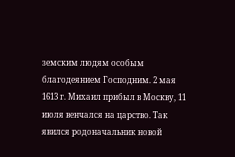земским людям особым благодеянием Господним. 2 мая 1613 г. Михаил прибыл в Москву, 11 июля венчался на царство. Так явился родоначальник новой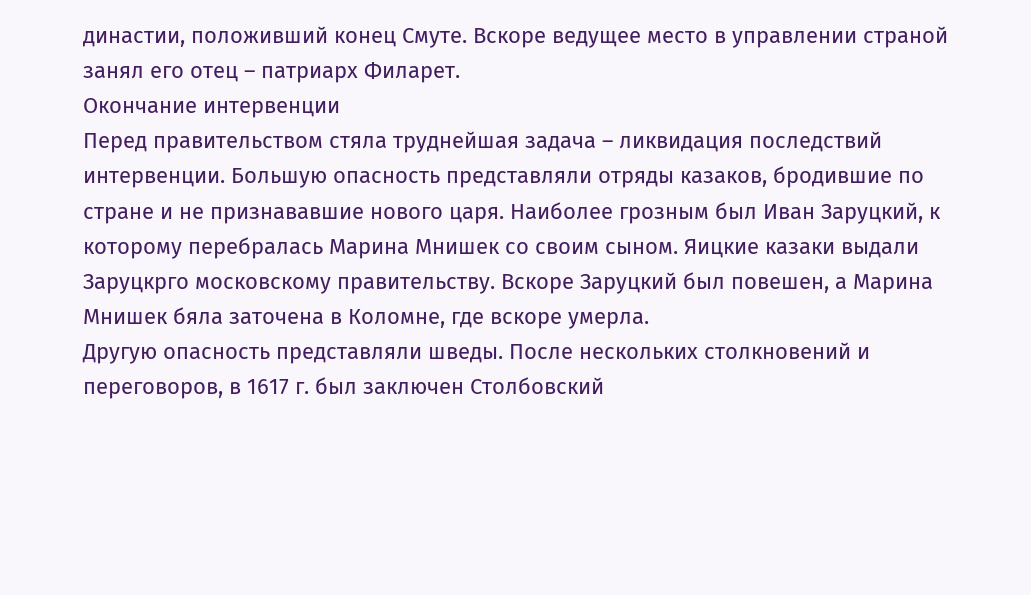династии, положивший конец Смуте. Вскоре ведущее место в управлении страной занял его отец – патриарх Филарет.
Окончание интервенции
Перед правительством стяла труднейшая задача – ликвидация последствий интервенции. Большую опасность представляли отряды казаков, бродившие по стране и не признававшие нового царя. Наиболее грозным был Иван Заруцкий, к которому перебралась Марина Мнишек со своим сыном. Яицкие казаки выдали Заруцкрго московскому правительству. Вскоре Заруцкий был повешен, а Марина Мнишек бяла заточена в Коломне, где вскоре умерла.
Другую опасность представляли шведы. После нескольких столкновений и переговоров, в 1617 г. был заключен Столбовский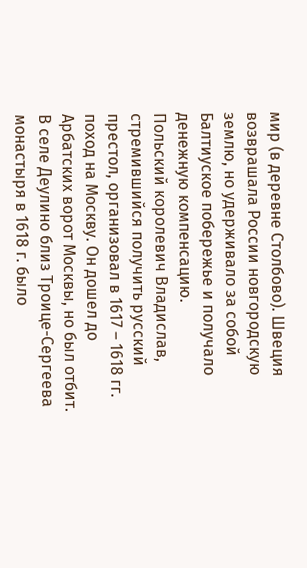мир (в деревне Столбово). Швеция возврашала России новгородскую землю, но удерживало за собой Балтиуское побережье и получало денежную компенсацию.
Польский королевич Владислав, стремившийся получить русский престол, организовал в 1617 – 1618 гг. поход на Москву. Он дошел до Арбатских ворот Москвы, но был отбит. В селе Деулино близ Троице-Сергеева монастыря в 1618 г. было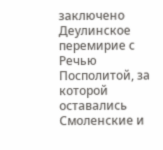заключено Деулинское перемирие с Речью Посполитой, за которой оставались Смоленские и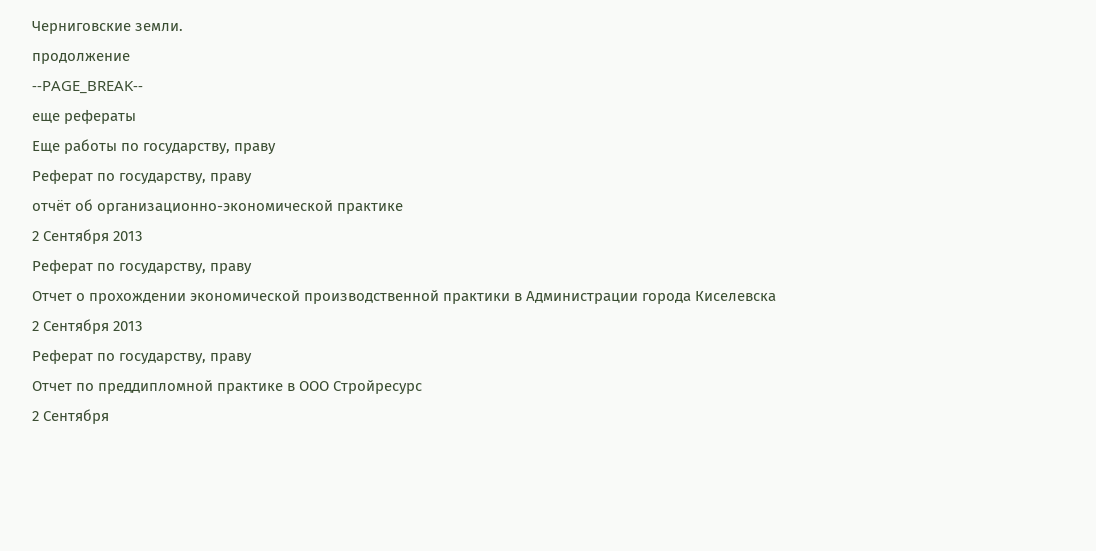Черниговские земли.
продолжение
--PAGE_BREAK--
еще рефераты
Еще работы по государству, праву
Реферат по государству, праву
отчёт об организационно-экономической практике
2 Сентября 2013
Реферат по государству, праву
Отчет о прохождении экономической производственной практики в Администрации города Киселевска
2 Сентября 2013
Реферат по государству, праву
Отчет по преддипломной практике в ООО Стройресурс
2 Сентября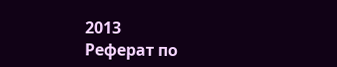2013
Реферат по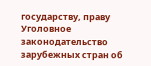государству, праву
Уголовное законодательство зарубежных стран об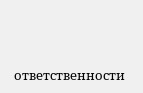ответственности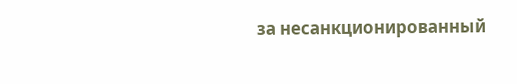за несанкционированный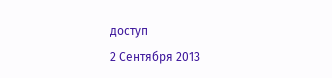доступ
2 Сентября 2013